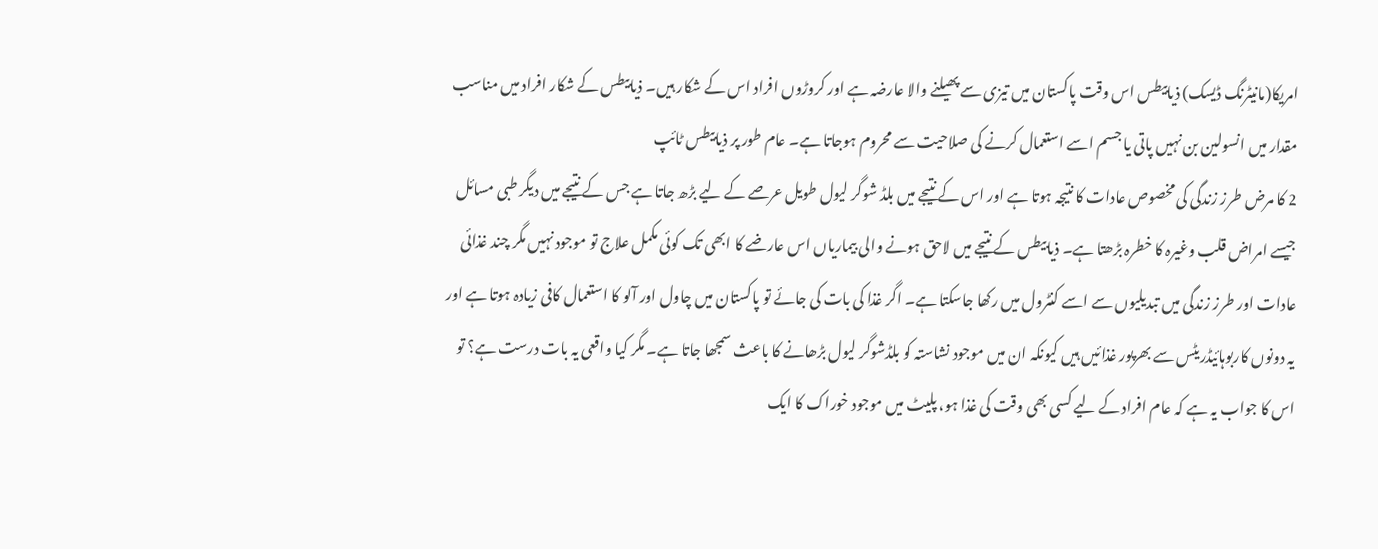امریکا(مانیٹرنگ ڈیسک) ذیابیطس اس وقت پاکستان میں تیزی سے پھیلنے والا عارضہ ہے اور کروڑوں افراد اس کے شکار ہیں۔ ذیابیطس کے شکار افراد میں مناسب مقدار میں انسولین بن نہیں پاتی یا جسم اسے استعمال کرنے کی صلاحیت سے محروم ہوجاتا ہے۔ عام طور پر ذیابیطس ٹائپ
2 کا مرض طرز زندگی کی مخصوص عادات کا نتیجہ ہوتا ہے اور اس کے نتیجے میں بلڈ شوگر لیول طویل عرصے کے لیے بڑھ جاتا ہے جس کے نتیجے میں دیگر طبی مسائل جیسے امراض قلب وغیرہ کا خطرہ بڑھتا ہے۔ ذیابیطس کے نتیجے میں لاحق ہونے والی بیماریاں اس عارضے کا ابھی تک کوئی مکمل علاج تو موجود نہیں مگر چند غذائی عادات اور طرز زندگی میں تبدیلیوں سے اسے کنٹرول میں رکھا جاسکتا ہے۔ اگر غذا کی بات کی جائے تو پاکستان میں چاول اور آلو کا استعمال کافی زیادہ ہوتا ہے اور یہ دونوں کاربوہائیڈریٹس سے بھرپور غذائیں ہیں کیونکہ ان میں موجود نشاستہ کو بلڈشوگر لیول بڑھانے کا باعث سمجھا جاتا ہے۔ مگر کیا واقعی یہ بات درست ہے؟ تو اس کا جواب یہ ہے کہ عام افراد کے لیے کسی بھی وقت کی غذا ہو، پلیٹ میں موجود خوراک کا ایک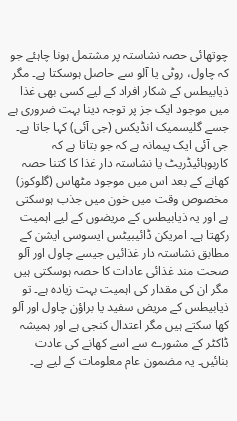چوتھائی حصہ نشاستہ پر مشتمل ہونا چاہئے جو کہ چاول، روٹی یا آلو سے حاصل ہوسکتا ہے۔ مگر ذیابیطس کے شکار افراد کے لیے کسی بھی غذا میں موجود ایک جز پر توجہ دینا بہت ضروری ہے جسے گلیسمیک انڈیکس (جی آئی) کہا جاتا ہے۔ جی آئی ایک پیمانہ ہے کہ جو بتاتا ہے کہ کاربوہائیڈریٹ یا نشاستہ دار غذا کا کتنا حصہ کھانے کے بعد اس میں موجود مٹھاس (گلوکوز) مخصوص وقت میں خون میں جذب ہوسکتی ہے اور یہ ذیابیطس کے مریضوں کے لیے اہمیت رکھتا ہے۔ امریکن ڈائیبیٹس ایسوسی ایشن کے مطابق نشاستہ دار غذائیں جیسے چاول اور آلو صحت مند غذائی عادات کا حصہ ہوسکتی ہیں مگر ان کی مقدار کی اہمیت بہت زیادہ ہے۔ تو ذیابیطس کے مریض سفید یا براؤن چاول اور آلو کھا سکتے ہیں مگر اعتدال کنجی ہے اور ہمیشہ ڈاکٹر کے مشورے سے اسے کھانے کی عادت بنائیں۔ یہ مضمون عام معلومات کے لیے ہے۔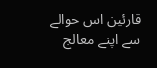قارئین اس حوالے سے اپنے معالج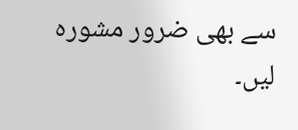سے بھی ضرور مشورہ لیں۔